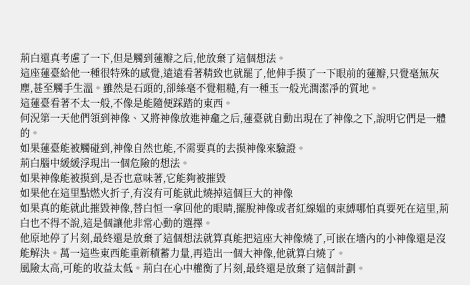荊白還真考慮了一下,但是觸到蓮瓣之后,他放棄了這個想法。
這座蓮臺給他一種很特殊的感覺,遠遠看著精致也就罷了,他伸手摸了一下眼前的蓮瓣,只覺毫無灰塵,甚至觸手生溫。雖然是石頭的,卻絲毫不覺粗糙,有一種玉一般光潤潔凈的質地。
這蓮臺看著不太一般,不像是能隨便踩踏的東西。
何況第一天他們領到神像、又將神像放進神龕之后,蓮臺就自動出現在了神像之下,說明它們是一體的。
如果蓮臺能被觸碰到,神像自然也能,不需要真的去摸神像來驗證。
荊白腦中緩緩浮現出一個危險的想法。
如果神像能被摸到,是否也意味著,它能夠被摧毀
如果他在這里點燃火折子,有沒有可能就此燒掉這個巨大的神像
如果真的能就此摧毀神像,替白恒一拿回他的眼睛,擺脫神像或者紅線媼的束縛哪怕真要死在這里,荊白也不得不說,這是個讓他非常心動的選擇。
他原地停了片刻,最終還是放棄了這個想法就算真能把這座大神像燒了,可嵌在墻內的小神像還是沒能解決。萬一這些東西能重新積蓄力量,再造出一個大神像,他就算白燒了。
風險太高,可能的收益太低。荊白在心中權衡了片刻,最終還是放棄了這個計劃。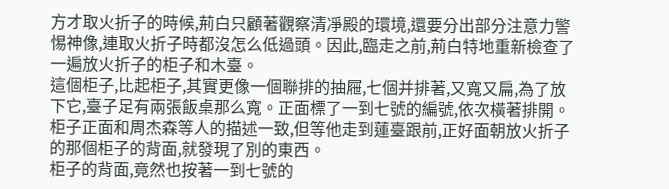方才取火折子的時候,荊白只顧著觀察清凈殿的環境,還要分出部分注意力警惕神像,連取火折子時都沒怎么低過頭。因此,臨走之前,荊白特地重新檢查了一遍放火折子的柜子和木臺。
這個柜子,比起柜子,其實更像一個聯排的抽屜,七個并排著,又寬又扁,為了放下它,臺子足有兩張飯桌那么寬。正面標了一到七號的編號,依次橫著排開。
柜子正面和周杰森等人的描述一致,但等他走到蓮臺跟前,正好面朝放火折子的那個柜子的背面,就發現了別的東西。
柜子的背面,竟然也按著一到七號的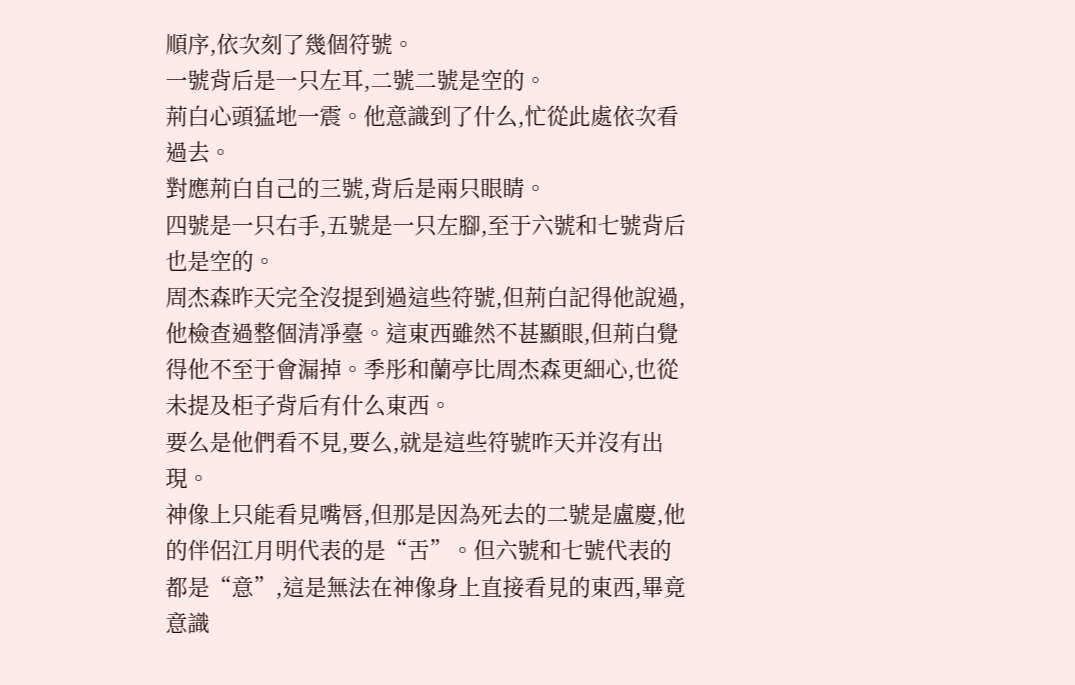順序,依次刻了幾個符號。
一號背后是一只左耳,二號二號是空的。
荊白心頭猛地一震。他意識到了什么,忙從此處依次看過去。
對應荊白自己的三號,背后是兩只眼睛。
四號是一只右手,五號是一只左腳,至于六號和七號背后也是空的。
周杰森昨天完全沒提到過這些符號,但荊白記得他說過,他檢查過整個清凈臺。這東西雖然不甚顯眼,但荊白覺得他不至于會漏掉。季彤和蘭亭比周杰森更細心,也從未提及柜子背后有什么東西。
要么是他們看不見,要么,就是這些符號昨天并沒有出現。
神像上只能看見嘴唇,但那是因為死去的二號是盧慶,他的伴侶江月明代表的是“舌”。但六號和七號代表的都是“意”,這是無法在神像身上直接看見的東西,畢竟意識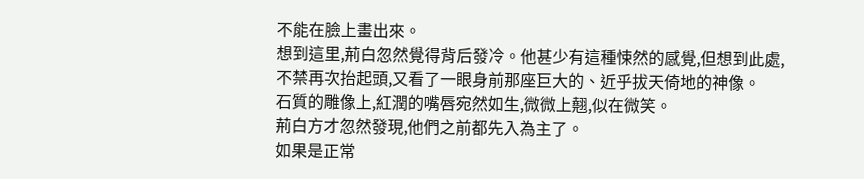不能在臉上畫出來。
想到這里,荊白忽然覺得背后發冷。他甚少有這種悚然的感覺,但想到此處,不禁再次抬起頭,又看了一眼身前那座巨大的、近乎拔天倚地的神像。
石質的雕像上,紅潤的嘴唇宛然如生,微微上翹,似在微笑。
荊白方才忽然發現,他們之前都先入為主了。
如果是正常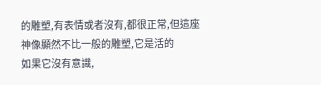的雕塑,有表情或者沒有,都很正常,但這座神像顯然不比一般的雕塑,它是活的
如果它沒有意識,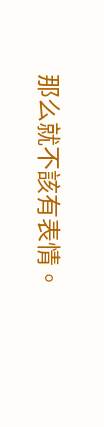那么就不該有表情。